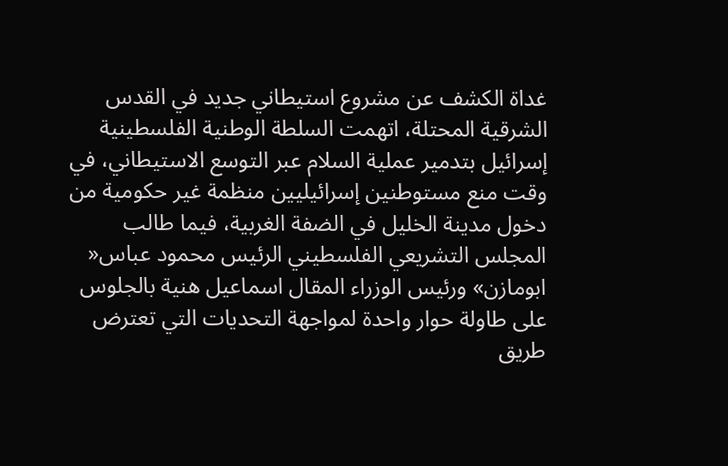غداة الكشف عن مشروع استيطاني جديد في القدس الشرقية المحتلة، اتهمت السلطة الوطنية الفلسطينية إسرائيل بتدمير عملية السلام عبر التوسع الاستيطاني، في وقت منع مستوطنين إسرائيليين منظمة غير حكومية من دخول مدينة الخليل في الضفة الغربية، فيما طالب المجلس التشريعي الفلسطيني الرئيس محمود عباس« ابومازن» ورئيس الوزراء المقال اسماعيل هنية بالجلوس على طاولة حوار واحدة لمواجهة التحديات التي تعترض طريق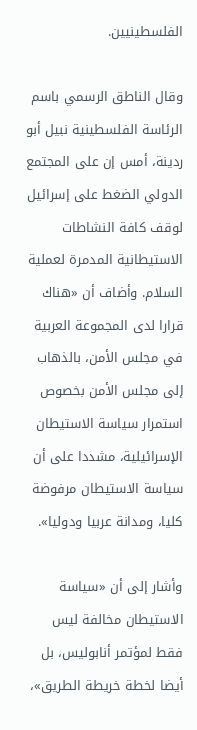الفلسطينيين.

وقال الناطق الرسمي باسم الرئاسة الفلسطينية نبيل أبو ردينة، أمس إن على المجتمع الدولي الضغط على إسرائيل لوقف كافة النشاطات الاستيطانية المدمرة لعملية السلام. وأضاف أن «هناك قرارا لدى المجموعة العربية في مجلس الأمن، بالذهاب إلى مجلس الأمن بخصوص استمرار سياسة الاستيطان الإسرائيلية، مشددا على أن سياسة الاستيطان مرفوضة كليا، ومدانة عربيا ودوليا».

وأشار إلى أن «سياسة الاستيطان مخالفة ليس فقط لمؤتمر أنابوليس، بل أيضا لخطة خريطة الطريق»،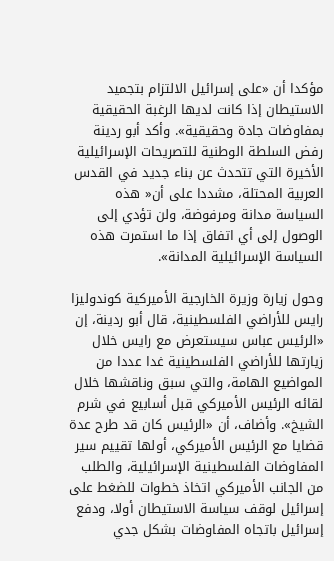مؤكدا أن «على إسرائيل الالتزام بتجميد الاستيطان إذا كانت لديها الرغبة الحقيقية بمفاوضات جادة وحقيقية». وأكد أبو ردينة رفض السلطة الوطنية للتصريحات الإسرائيلية الأخيرة التي تتحدث عن بناء جديد في القدس العربية المحتلة، مشددا على أن« هذه السياسة مدانة ومرفوضة، ولن تؤدي إلى الوصول إلى أي اتفاق إذا ما استمرت هذه السياسة الإسرائيلية المدانة».

وحول زيارة وزيرة الخارجية الأميركية كوندوليزا رايس للأراضي الفلسطينية، قال أبو ردينة، إن «الرئيس عباس سيستعرض مع رايس خلال زيارتها للأراضي الفلسطينية غدا عددا من المواضيع الهامة، والتي سبق وناقشها خلال لقائه الرئيس الأميركي قبل أسابيع في شرم الشيخ». وأضاف، أن «الرئيس كان قد طرح عدة قضايا مع الرئيس الأميركي، أولها تقييم سير المفاوضات الفلسطينية الإسرائيلية، والطلب من الجانب الأميركي اتخاذ خطوات للضغط على إسرائيل لوقف سياسة الاستيطان أولا، ودفع إسرائيل باتجاه المفاوضات بشكل جدي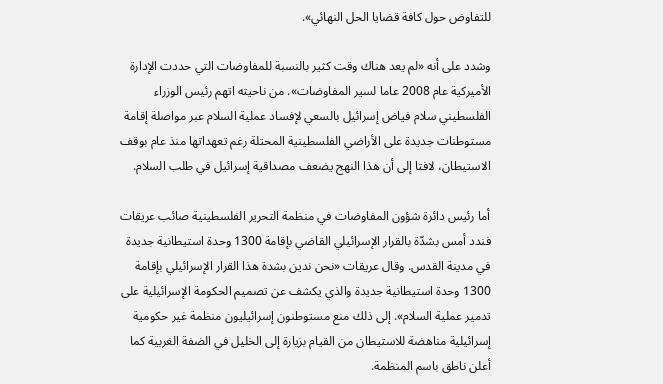للتفاوض حول كافة قضايا الحل النهائي».

وشدد على أنه «لم يعد هناك وقت كثير بالنسبة للمفاوضات التي حددت الإدارة الأميركية عام 2008 عاما لسير المفاوضات». من ناحيته اتهم رئيس الوزراء الفلسطيني سلام فياض إسرائيل بالسعي لإفساد عملية السلام عبر مواصلة إقامة مستوطنات جديدة على الأراضي الفلسطينية المحتلة رغم تعهداتها منذ عام بوقف الاستيطان، لافتا إلى أن هذا النهج يضعف مصداقية إسرائيل في طلب السلام.

أما رئيس دائرة شؤون المفاوضات في منظمة التحرير الفلسطينية صائب عريقات فندد أمس بشدّة بالقرار الإسرائيلي القاضي بإقامة 1300 وحدة استيطانية جديدة في مدينة القدس. وقال عريقات «نحن ندين بشدة هذا القرار الإسرائيلي بإقامة 1300 وحدة استيطانية جديدة والذي يكشف عن تصميم الحكومة الإسرائيلية على تدمير عملية السلام». إلى ذلك منع مستوطنون إسرائيليون منظمة غير حكومية إسرائيلية مناهضة للاستيطان من القيام بزيارة إلى الخليل في الضفة الغربية كما أعلن ناطق باسم المنظمة.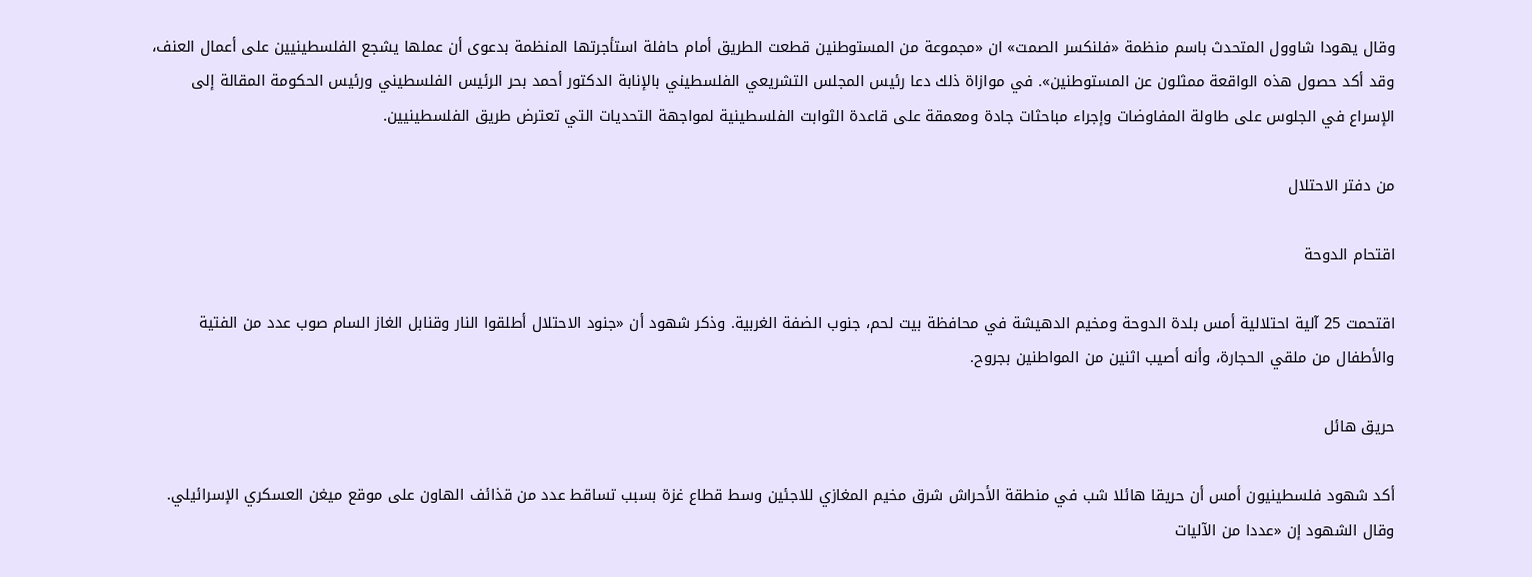وقال يهودا شاوول المتحدث باسم منظمة «فلنكسر الصمت» ان «مجموعة من المستوطنين قطعت الطريق أمام حافلة استأجرتها المنظمة بدعوى أن عملها يشجع الفلسطينيين على أعمال العنف، وقد أكد حصول هذه الواقعة ممثلون عن المستوطنين». في موازاة ذلك دعا رئيس المجلس التشريعي الفلسطيني بالإنابة الدكتور أحمد بحر الرئيس الفلسطيني ورئيس الحكومة المقالة إلى الإسراع في الجلوس على طاولة المفاوضات وإجراء مباحثات جادة ومعمقة على قاعدة الثوابت الفلسطينية لمواجهة التحديات التي تعترض طريق الفلسطينيين.

من دفتر الاحتلال

اقتحام الدوحة

اقتحمت 25 آلية احتلالية أمس بلدة الدوحة ومخيم الدهيشة في محافظة بيت لحم، جنوب الضفة الغربية. وذكر شهود أن «جنود الاحتلال أطلقوا النار وقنابل الغاز السام صوب عدد من الفتية والأطفال من ملقي الحجارة، وأنه أصيب اثنين من المواطنين بجروح.

حريق هائل

أكد شهود فلسطينيون أمس أن حريقا هائلا شب في منطقة الأحراش شرق مخيم المغازي للاجئين وسط قطاع غزة بسبب تساقط عدد من قذائف الهاون على موقع ميغن العسكري الإسرائيلي. وقال الشهود إن «عددا من الآليات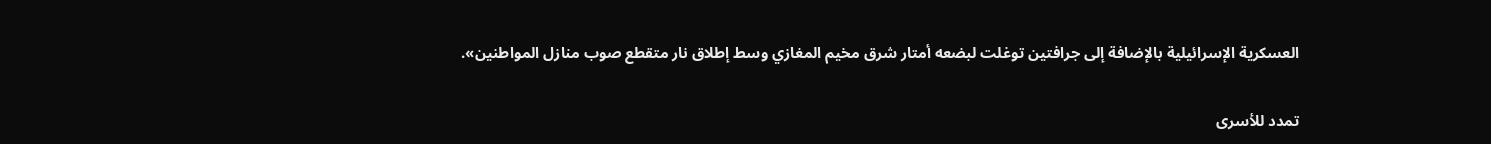العسكرية الإسرائيلية بالإضافة إلى جرافتين توغلت لبضعه أمتار شرق مخيم المغازي وسط إطلاق نار متقطع صوب منازل المواطنين».

تمدد للأسرى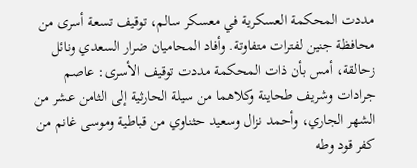مددت المحكمة العسكرية في معسكر سالم، توقيف تسعة أسرى من محافظة جنين لفترات متفاوتة. وأفاد المحاميان ضرار السعدي ونائل زحالقة، أمس بأن ذات المحكمة مددت توقيف الأسرى: عاصم جرادات وشريف طحاينة وكلاهما من سيلة الحارثية إلى الثامن عشر من الشهر الجاري، وأحمد نزال وسعيد حثناوي من قباطية وموسى غانم من كفر قود وطه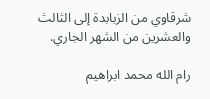شرقاوي من الزبابدة إلى الثالث والعشرين من الشهر الجاري.

رام الله محمد ابراهيم